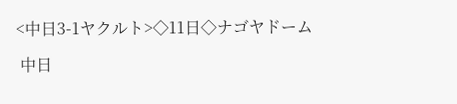<中日3-1ヤクルト>◇11日◇ナゴヤドーム

 中日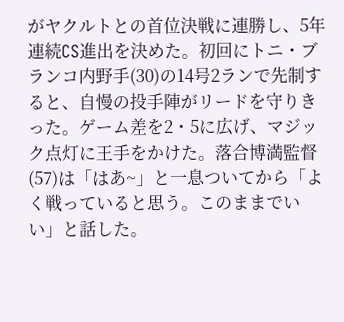がヤクルトとの首位決戦に連勝し、5年連続CS進出を決めた。初回にトニ・ブランコ内野手(30)の14号2ランで先制すると、自慢の投手陣がリードを守りきった。ゲーム差を2・5に広げ、マジック点灯に王手をかけた。落合博満監督(57)は「はあ~」と一息ついてから「よく戦っていると思う。このままでいい」と話した。